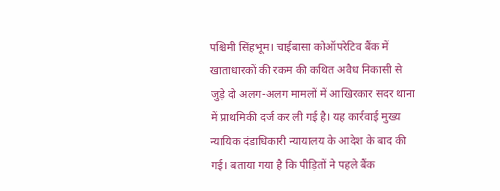पश्चिमी सिंहभूम। चाईबासा कोऑपरेटिव बैंक में खाताधारकों की रकम की कथित अवैध निकासी से जुड़े दो अलग-अलग मामलों में आखिरकार सदर थाना में प्राथमिकी दर्ज कर ली गई है। यह कार्रवाई मुख्य न्यायिक दंडाधिकारी न्यायालय के आदेश के बाद की गई। बताया गया है कि पीड़ितों ने पहले बैंक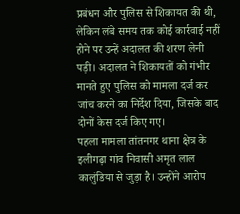प्रबंधन और पुलिस से शिकायत की थी, लेकिन लंबे समय तक कोई कार्रवाई नहीं होने पर उन्हें अदालत की शरण लेनी पड़ी। अदालत ने शिकायतों को गंभीर मानते हुए पुलिस को मामला दर्ज कर जांच करने का निर्देश दिया, जिसके बाद दोनों केस दर्ज किए गए।
पहला मामला तांतनगर थाना क्षेत्र के इलीगढ़ा गांव निवासी अमृत लाल कालुंडिया से जुड़ा है। उन्होंने आरोप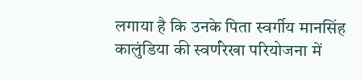लगाया है कि उनके पिता स्वर्गीय मानसिंह कालुंडिया की स्वर्णरेखा परियोजना में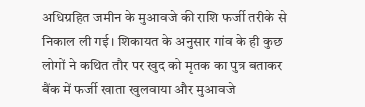अधिग्रहित जमीन के मुआवजे की राशि फर्जी तरीके से निकाल ली गई। शिकायत के अनुसार गांव के ही कुछ लोगों ने कथित तौर पर खुद को मृतक का पुत्र बताकर बैंक में फर्जी खाता खुलवाया और मुआवजे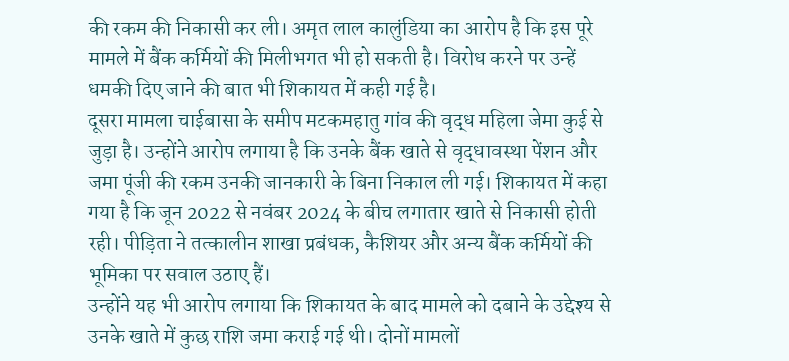की रकम की निकासी कर ली। अमृत लाल कालुंडिया का आरोप है कि इस पूरे मामले में बैंक कर्मियों की मिलीभगत भी हो सकती है। विरोध करने पर उन्हें धमकी दिए जाने की बात भी शिकायत में कही गई है।
दूसरा मामला चाईबासा के समीप मटकमहातु गांव की वृद्ध महिला जेमा कुई से जुड़ा है। उन्होंने आरोप लगाया है कि उनके बैंक खाते से वृद्धावस्था पेंशन और जमा पूंजी की रकम उनकी जानकारी के बिना निकाल ली गई। शिकायत में कहा गया है कि जून 2022 से नवंबर 2024 के बीच लगातार खाते से निकासी होती रही। पीड़िता ने तत्कालीन शाखा प्रबंधक, कैशियर और अन्य बैंक कर्मियों की भूमिका पर सवाल उठाए हैं।
उन्होंने यह भी आरोप लगाया कि शिकायत के बाद मामले को दबाने के उद्देश्य से उनके खाते में कुछ राशि जमा कराई गई थी। दोनों मामलों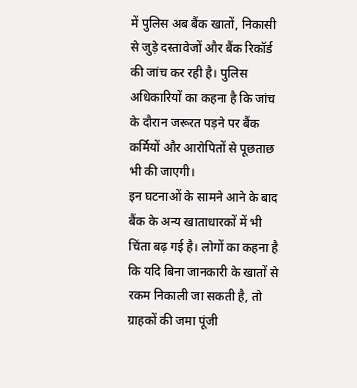में पुलिस अब बैंक खातों, निकासी से जुड़े दस्तावेजों और बैंक रिकॉर्ड की जांच कर रही है। पुलिस अधिकारियों का कहना है कि जांच के दौरान जरूरत पड़ने पर बैंक कर्मियों और आरोपितों से पूछताछ भी की जाएगी।
इन घटनाओं के सामने आने के बाद बैंक के अन्य खाताधारकों में भी चिंता बढ़ गई है। लोगों का कहना है कि यदि बिना जानकारी के खातों से रकम निकाली जा सकती है, तो ग्राहकों की जमा पूंजी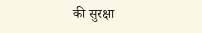की सुरक्षा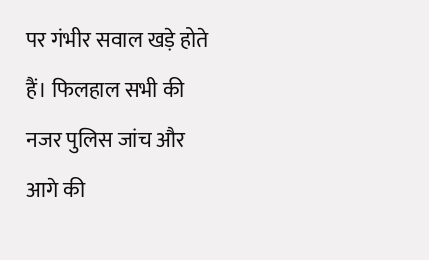पर गंभीर सवाल खड़े होते हैं। फिलहाल सभी की नजर पुलिस जांच और आगे की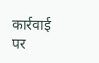कार्रवाई पर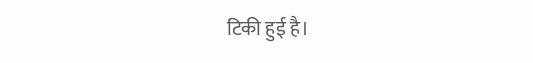टिकी हुई है।